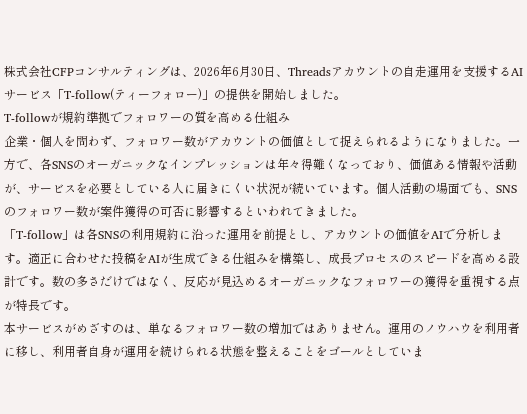株式会社CFPコンサルティングは、2026年6月30日、Threadsアカウントの自走運用を支援するAIサービス「T-follow(ティーフォロー)」の提供を開始しました。
T-followが規約準拠でフォロワーの質を高める仕組み
企業・個人を問わず、フォロワー数がアカウントの価値として捉えられるようになりました。一方で、各SNSのオーガニックなインプレッションは年々得難くなっており、価値ある情報や活動が、サービスを必要としている人に届きにくい状況が続いています。個人活動の場面でも、SNSのフォロワー数が案件獲得の可否に影響するといわれてきました。
「T-follow」は各SNSの利用規約に沿った運用を前提とし、アカウントの価値をAIで分析します。適正に合わせた投稿をAIが生成できる仕組みを構築し、成長プロセスのスピードを高める設計です。数の多さだけではなく、反応が見込めるオーガニックなフォロワーの獲得を重視する点が特長です。
本サービスがめざすのは、単なるフォロワー数の増加ではありません。運用のノウハウを利用者に移し、利用者自身が運用を続けられる状態を整えることをゴールとしていま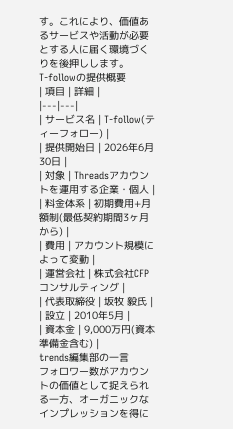す。これにより、価値あるサービスや活動が必要とする人に届く環境づくりを後押しします。
T-followの提供概要
| 項目 | 詳細 |
|---|---|
| サービス名 | T-follow(ティーフォロー) |
| 提供開始日 | 2026年6月30日 |
| 対象 | Threadsアカウントを運用する企業・個人 |
| 料金体系 | 初期費用+月額制(最低契約期間3ヶ月から) |
| 費用 | アカウント規模によって変動 |
| 運営会社 | 株式会社CFPコンサルティング |
| 代表取締役 | 坂牧 毅氏 |
| 設立 | 2010年5月 |
| 資本金 | 9,000万円(資本準備金含む) |
trends編集部の一言
フォロワー数がアカウントの価値として捉えられる一方、オーガニックなインプレッションを得に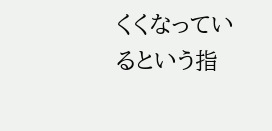くくなっているという指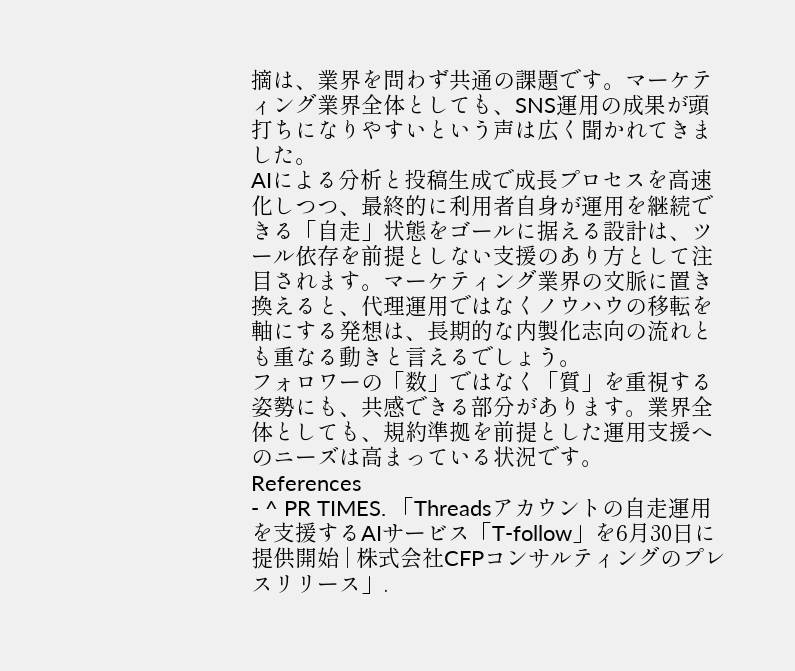摘は、業界を問わず共通の課題です。マーケティング業界全体としても、SNS運用の成果が頭打ちになりやすいという声は広く聞かれてきました。
AIによる分析と投稿生成で成長プロセスを高速化しつつ、最終的に利用者自身が運用を継続できる「自走」状態をゴールに据える設計は、ツール依存を前提としない支援のあり方として注目されます。マーケティング業界の文脈に置き換えると、代理運用ではなくノウハウの移転を軸にする発想は、長期的な内製化志向の流れとも重なる動きと言えるでしょう。
フォロワーの「数」ではなく「質」を重視する姿勢にも、共感できる部分があります。業界全体としても、規約準拠を前提とした運用支援へのニーズは高まっている状況です。
References
- ^ PR TIMES. 「Threadsアカウントの自走運用を支援するAIサービス「T-follow」を6月30日に提供開始 | 株式会社CFPコンサルティングのプレスリリース」.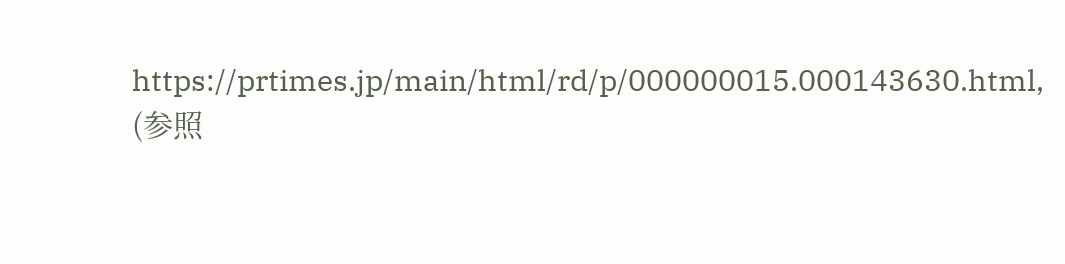https://prtimes.jp/main/html/rd/p/000000015.000143630.html, (参照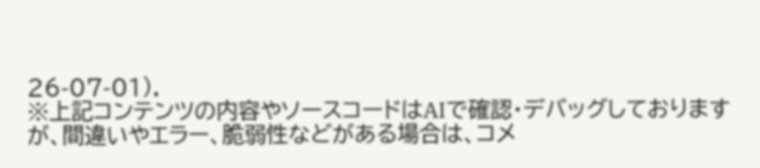26-07-01).
※上記コンテンツの内容やソースコードはAIで確認・デバッグしておりますが、間違いやエラー、脆弱性などがある場合は、コメ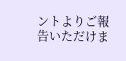ントよりご報告いただけま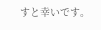すと幸いです。